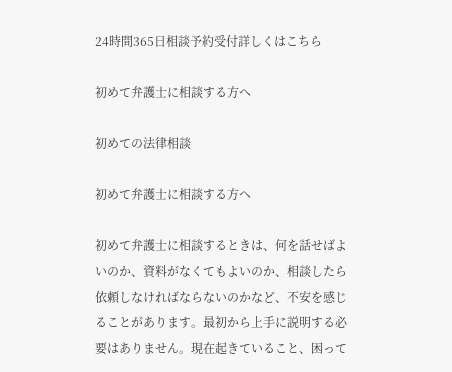24時間365日相談予約受付詳しくはこちら

初めて弁護士に相談する方へ

初めての法律相談

初めて弁護士に相談する方へ

初めて弁護士に相談するときは、何を話せばよいのか、資料がなくてもよいのか、相談したら依頼しなければならないのかなど、不安を感じることがあります。最初から上手に説明する必要はありません。現在起きていること、困って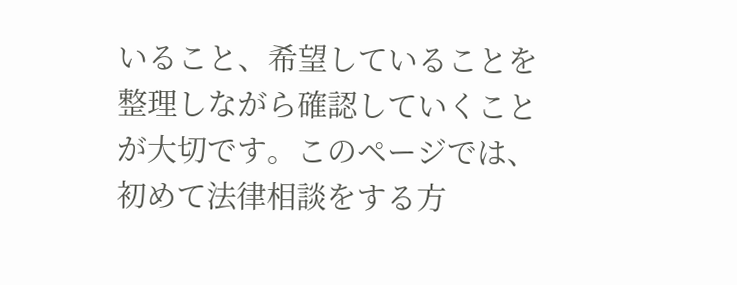いること、希望していることを整理しながら確認していくことが大切です。このページでは、初めて法律相談をする方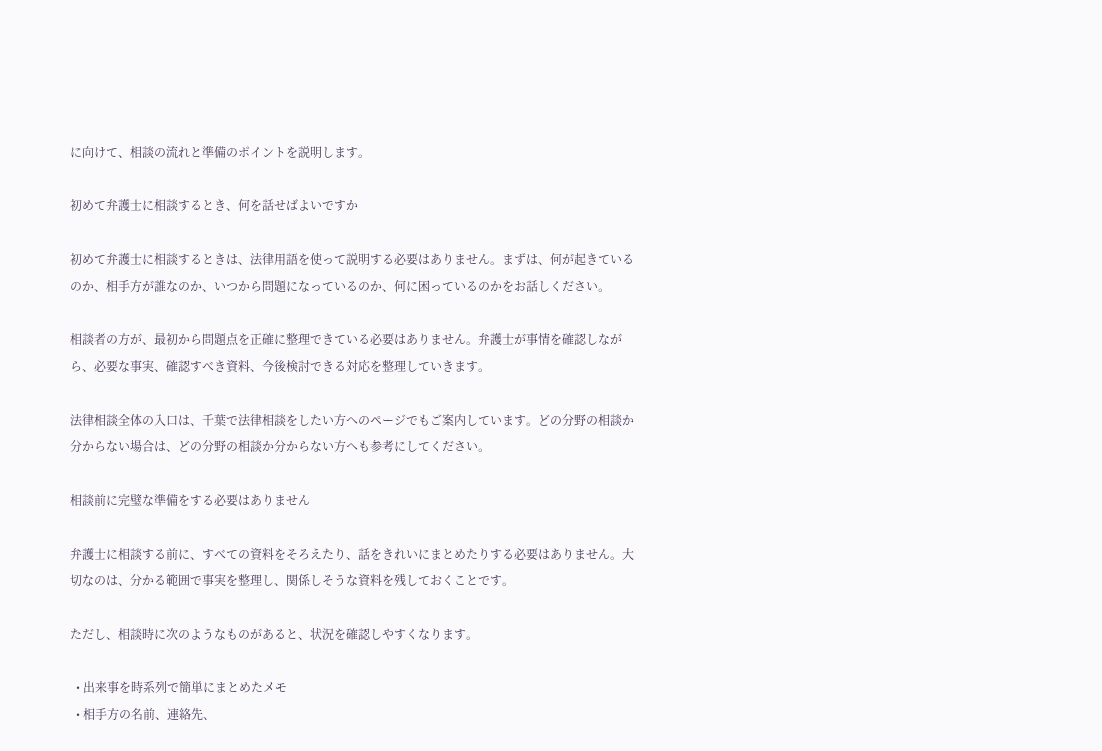に向けて、相談の流れと準備のポイントを説明します。

初めて弁護士に相談するとき、何を話せばよいですか

初めて弁護士に相談するときは、法律用語を使って説明する必要はありません。まずは、何が起きているのか、相手方が誰なのか、いつから問題になっているのか、何に困っているのかをお話しください。

相談者の方が、最初から問題点を正確に整理できている必要はありません。弁護士が事情を確認しながら、必要な事実、確認すべき資料、今後検討できる対応を整理していきます。

法律相談全体の入口は、千葉で法律相談をしたい方へのページでもご案内しています。どの分野の相談か分からない場合は、どの分野の相談か分からない方へも参考にしてください。

相談前に完璧な準備をする必要はありません

弁護士に相談する前に、すべての資料をそろえたり、話をきれいにまとめたりする必要はありません。大切なのは、分かる範囲で事実を整理し、関係しそうな資料を残しておくことです。

ただし、相談時に次のようなものがあると、状況を確認しやすくなります。

  • 出来事を時系列で簡単にまとめたメモ
  • 相手方の名前、連絡先、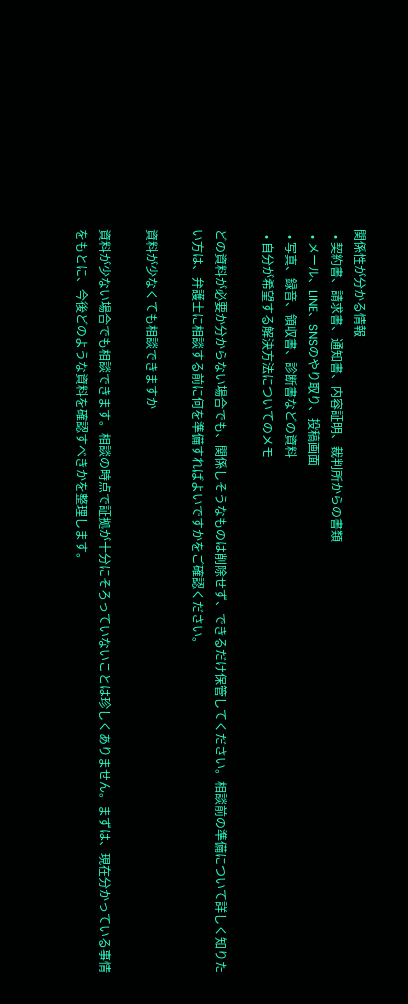関係性が分かる情報
  • 契約書、請求書、通知書、内容証明、裁判所からの書類
  • メール、LINE、SNSのやり取り、投稿画面
  • 写真、録音、領収書、診断書などの資料
  • 自分が希望する解決方法についてのメモ

どの資料が必要か分からない場合でも、関係しそうなものは削除せず、できるだけ保管してください。相談前の準備について詳しく知りたい方は、弁護士に相談する前に何を準備すればよいですかをご確認ください。

資料が少なくても相談できますか

資料が少ない場合でも相談できます。相談の時点で証拠が十分にそろっていないことは珍しくありません。まずは、現在分かっている事情をもとに、今後どのような資料を確認すべきかを整理します。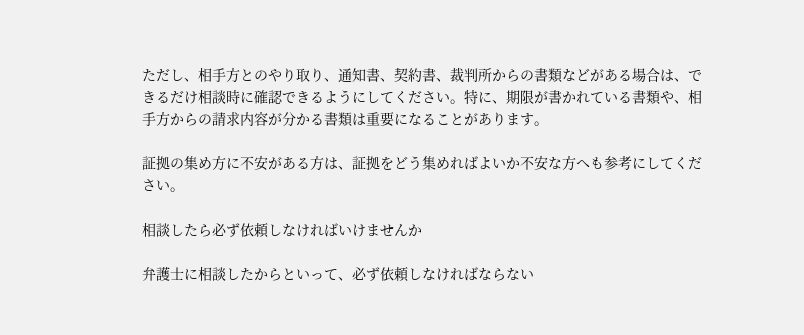ただし、相手方とのやり取り、通知書、契約書、裁判所からの書類などがある場合は、できるだけ相談時に確認できるようにしてください。特に、期限が書かれている書類や、相手方からの請求内容が分かる書類は重要になることがあります。

証拠の集め方に不安がある方は、証拠をどう集めればよいか不安な方へも参考にしてください。

相談したら必ず依頼しなければいけませんか

弁護士に相談したからといって、必ず依頼しなければならない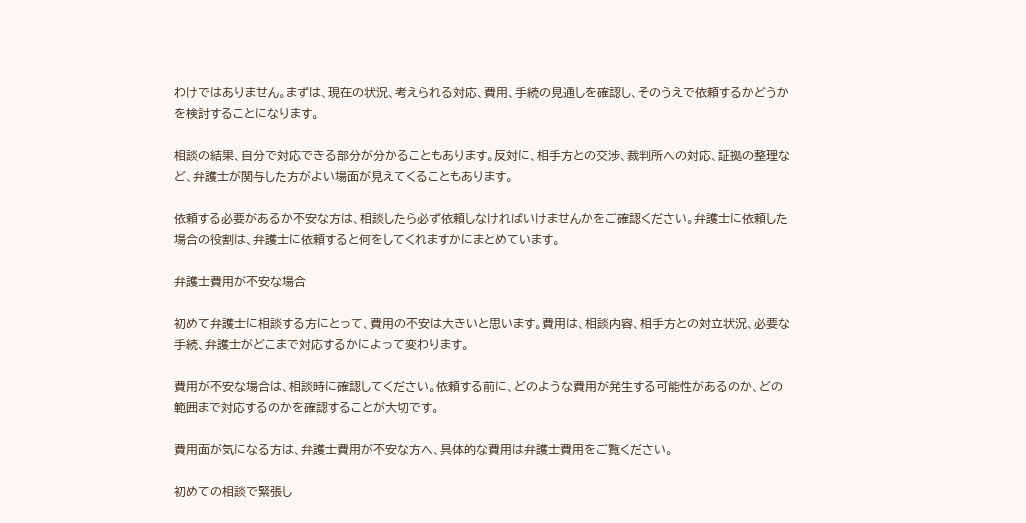わけではありません。まずは、現在の状況、考えられる対応、費用、手続の見通しを確認し、そのうえで依頼するかどうかを検討することになります。

相談の結果、自分で対応できる部分が分かることもあります。反対に、相手方との交渉、裁判所への対応、証拠の整理など、弁護士が関与した方がよい場面が見えてくることもあります。

依頼する必要があるか不安な方は、相談したら必ず依頼しなければいけませんかをご確認ください。弁護士に依頼した場合の役割は、弁護士に依頼すると何をしてくれますかにまとめています。

弁護士費用が不安な場合

初めて弁護士に相談する方にとって、費用の不安は大きいと思います。費用は、相談内容、相手方との対立状況、必要な手続、弁護士がどこまで対応するかによって変わります。

費用が不安な場合は、相談時に確認してください。依頼する前に、どのような費用が発生する可能性があるのか、どの範囲まで対応するのかを確認することが大切です。

費用面が気になる方は、弁護士費用が不安な方へ、具体的な費用は弁護士費用をご覧ください。

初めての相談で緊張し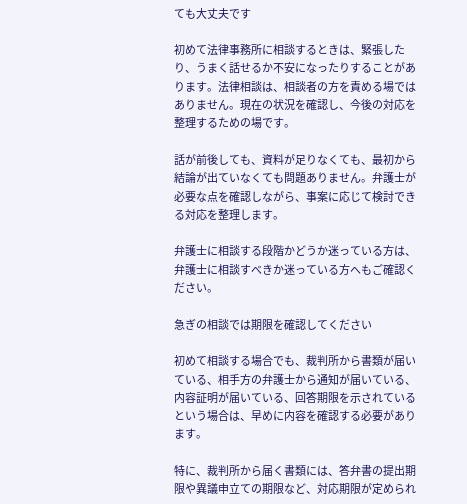ても大丈夫です

初めて法律事務所に相談するときは、緊張したり、うまく話せるか不安になったりすることがあります。法律相談は、相談者の方を責める場ではありません。現在の状況を確認し、今後の対応を整理するための場です。

話が前後しても、資料が足りなくても、最初から結論が出ていなくても問題ありません。弁護士が必要な点を確認しながら、事案に応じて検討できる対応を整理します。

弁護士に相談する段階かどうか迷っている方は、弁護士に相談すべきか迷っている方へもご確認ください。

急ぎの相談では期限を確認してください

初めて相談する場合でも、裁判所から書類が届いている、相手方の弁護士から通知が届いている、内容証明が届いている、回答期限を示されているという場合は、早めに内容を確認する必要があります。

特に、裁判所から届く書類には、答弁書の提出期限や異議申立ての期限など、対応期限が定められ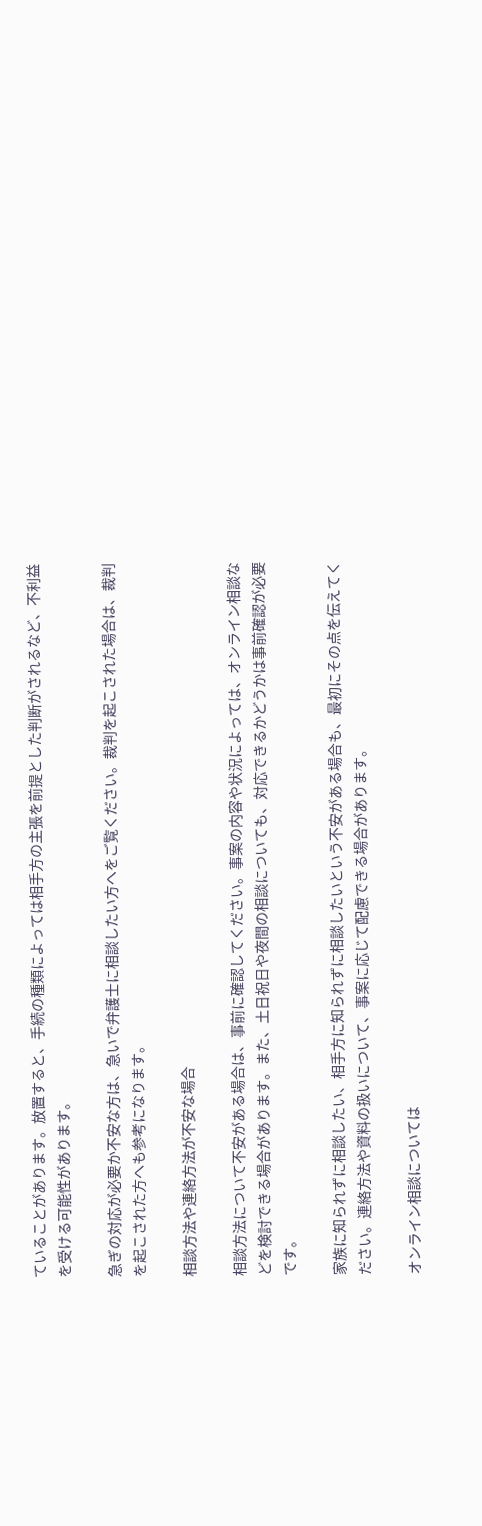ていることがあります。放置すると、手続の種類によっては相手方の主張を前提とした判断がされるなど、不利益を受ける可能性があります。

急ぎの対応が必要か不安な方は、急いで弁護士に相談したい方へをご覧ください。裁判を起こされた場合は、裁判を起こされた方へも参考になります。

相談方法や連絡方法が不安な場合

相談方法について不安がある場合は、事前に確認してください。事案の内容や状況によっては、オンライン相談などを検討できる場合があります。また、土日祝日や夜間の相談についても、対応できるかどうかは事前確認が必要です。

家族に知られずに相談したい、相手方に知られずに相談したいという不安がある場合も、最初にその点を伝えてください。連絡方法や資料の扱いについて、事案に応じて配慮できる場合があります。

オンライン相談については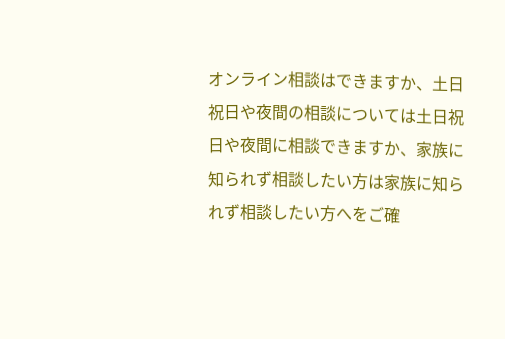オンライン相談はできますか、土日祝日や夜間の相談については土日祝日や夜間に相談できますか、家族に知られず相談したい方は家族に知られず相談したい方へをご確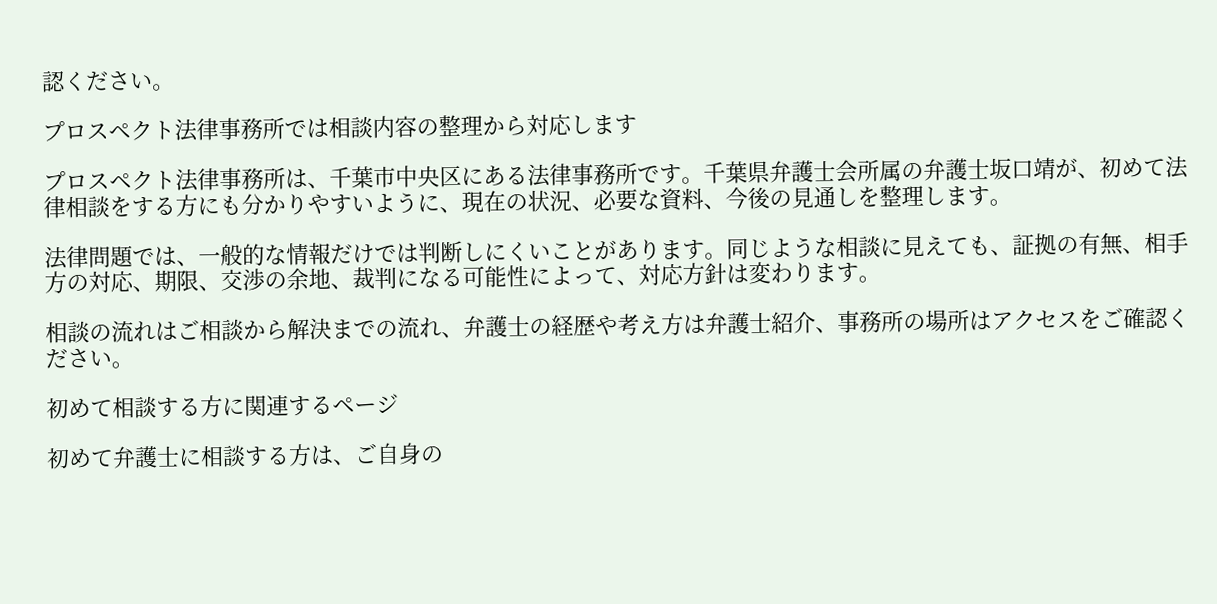認ください。

プロスペクト法律事務所では相談内容の整理から対応します

プロスペクト法律事務所は、千葉市中央区にある法律事務所です。千葉県弁護士会所属の弁護士坂口靖が、初めて法律相談をする方にも分かりやすいように、現在の状況、必要な資料、今後の見通しを整理します。

法律問題では、一般的な情報だけでは判断しにくいことがあります。同じような相談に見えても、証拠の有無、相手方の対応、期限、交渉の余地、裁判になる可能性によって、対応方針は変わります。

相談の流れはご相談から解決までの流れ、弁護士の経歴や考え方は弁護士紹介、事務所の場所はアクセスをご確認ください。

初めて相談する方に関連するページ

初めて弁護士に相談する方は、ご自身の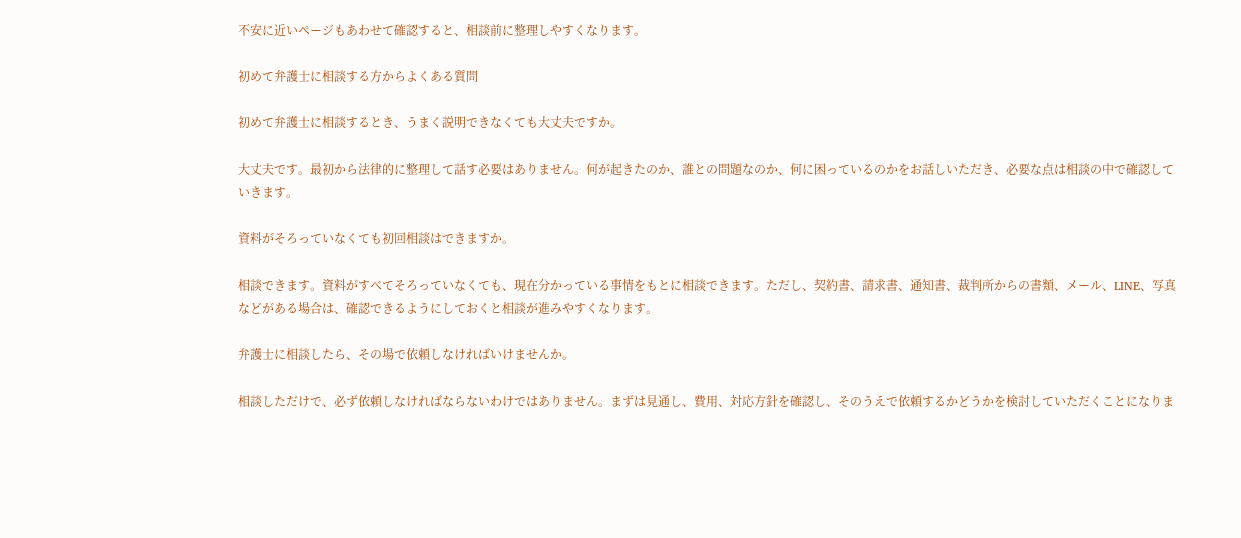不安に近いページもあわせて確認すると、相談前に整理しやすくなります。

初めて弁護士に相談する方からよくある質問

初めて弁護士に相談するとき、うまく説明できなくても大丈夫ですか。

大丈夫です。最初から法律的に整理して話す必要はありません。何が起きたのか、誰との問題なのか、何に困っているのかをお話しいただき、必要な点は相談の中で確認していきます。

資料がそろっていなくても初回相談はできますか。

相談できます。資料がすべてそろっていなくても、現在分かっている事情をもとに相談できます。ただし、契約書、請求書、通知書、裁判所からの書類、メール、LINE、写真などがある場合は、確認できるようにしておくと相談が進みやすくなります。

弁護士に相談したら、その場で依頼しなければいけませんか。

相談しただけで、必ず依頼しなければならないわけではありません。まずは見通し、費用、対応方針を確認し、そのうえで依頼するかどうかを検討していただくことになりま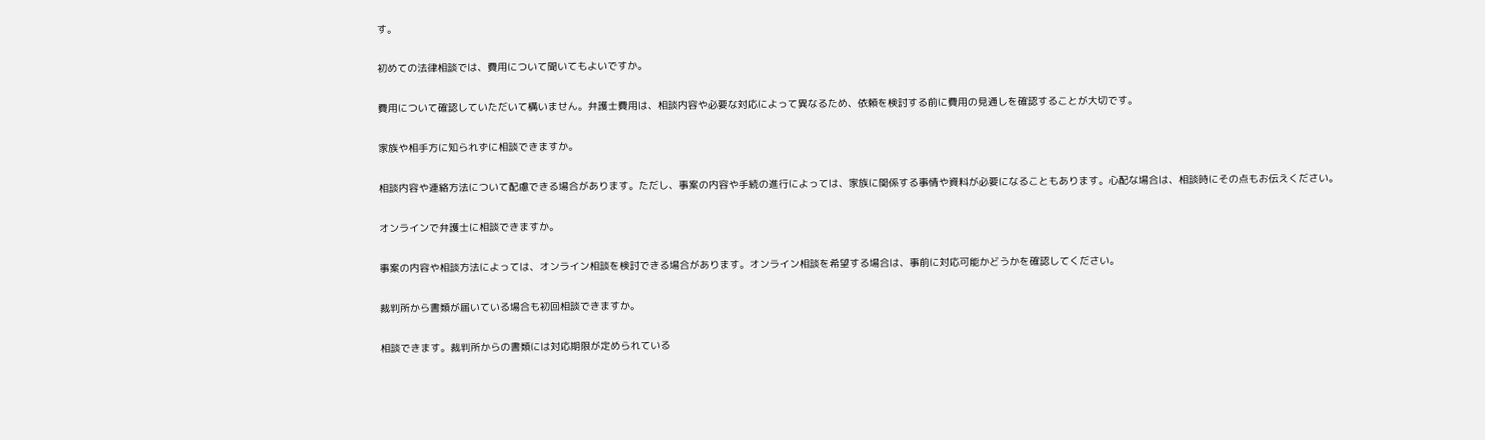す。

初めての法律相談では、費用について聞いてもよいですか。

費用について確認していただいて構いません。弁護士費用は、相談内容や必要な対応によって異なるため、依頼を検討する前に費用の見通しを確認することが大切です。

家族や相手方に知られずに相談できますか。

相談内容や連絡方法について配慮できる場合があります。ただし、事案の内容や手続の進行によっては、家族に関係する事情や資料が必要になることもあります。心配な場合は、相談時にその点もお伝えください。

オンラインで弁護士に相談できますか。

事案の内容や相談方法によっては、オンライン相談を検討できる場合があります。オンライン相談を希望する場合は、事前に対応可能かどうかを確認してください。

裁判所から書類が届いている場合も初回相談できますか。

相談できます。裁判所からの書類には対応期限が定められている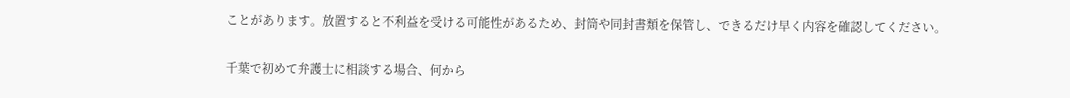ことがあります。放置すると不利益を受ける可能性があるため、封筒や同封書類を保管し、できるだけ早く内容を確認してください。

千葉で初めて弁護士に相談する場合、何から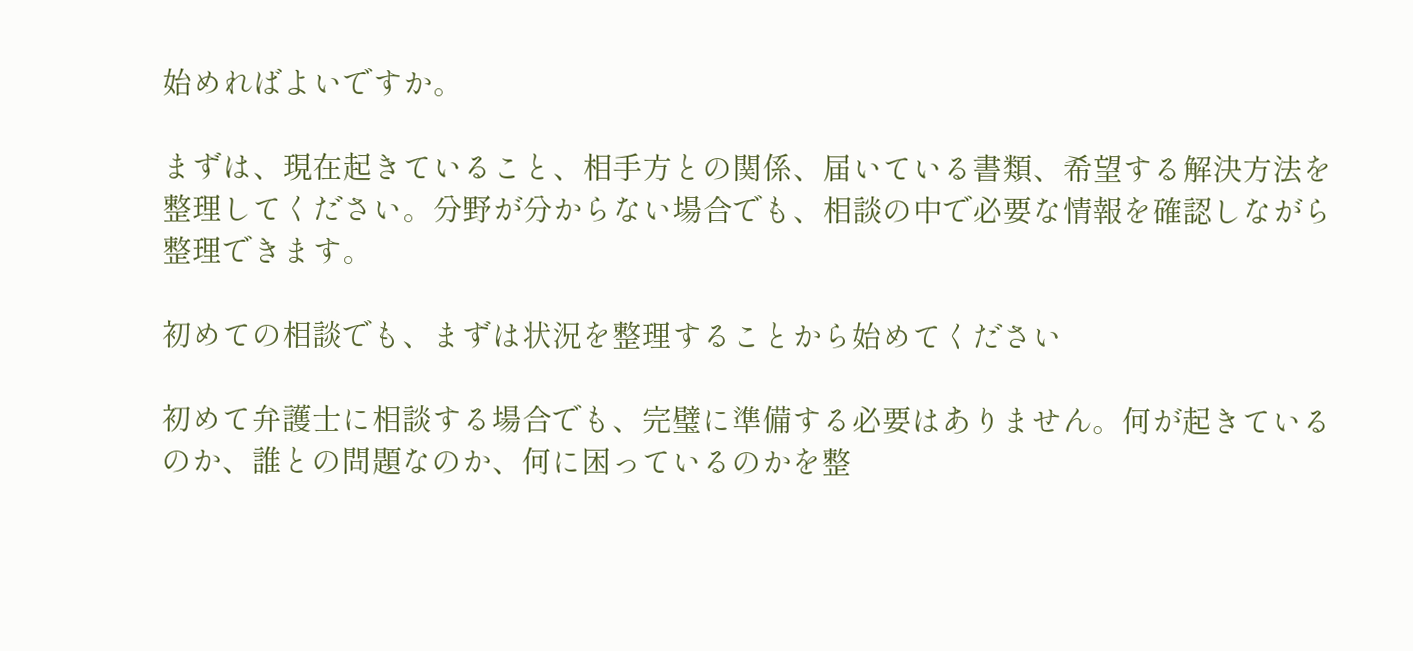始めればよいですか。

まずは、現在起きていること、相手方との関係、届いている書類、希望する解決方法を整理してください。分野が分からない場合でも、相談の中で必要な情報を確認しながら整理できます。

初めての相談でも、まずは状況を整理することから始めてください

初めて弁護士に相談する場合でも、完璧に準備する必要はありません。何が起きているのか、誰との問題なのか、何に困っているのかを整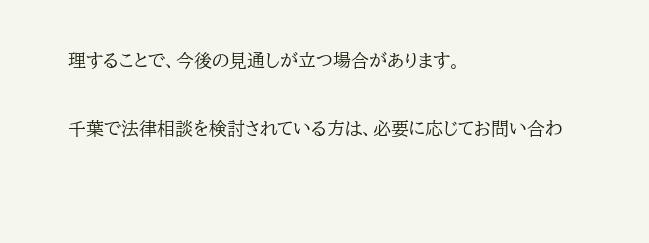理することで、今後の見通しが立つ場合があります。

千葉で法律相談を検討されている方は、必要に応じてお問い合わ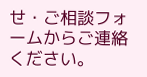せ・ご相談フォームからご連絡ください。